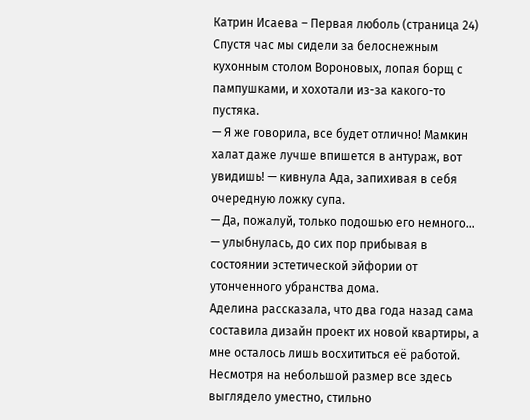Катрин Исаева – Первая люболь (страница 24)
Спустя час мы сидели за белоснежным кухонным столом Вороновых, лопая борщ с пампушками, и хохотали из-за какого-то пустяка.
— Я же говорила, все будет отлично! Мамкин халат даже лучше впишется в антураж, вот увидишь! — кивнула Ада, запихивая в себя очередную ложку супа.
— Да, пожалуй, только подошью его немного… — улыбнулась, до сих пор прибывая в состоянии эстетической эйфории от утонченного убранства дома.
Аделина рассказала, что два года назад сама составила дизайн проект их новой квартиры, а мне осталось лишь восхититься её работой.
Несмотря на небольшой размер все здесь выглядело уместно, стильно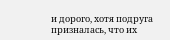и дорого, хотя подруга призналась, что их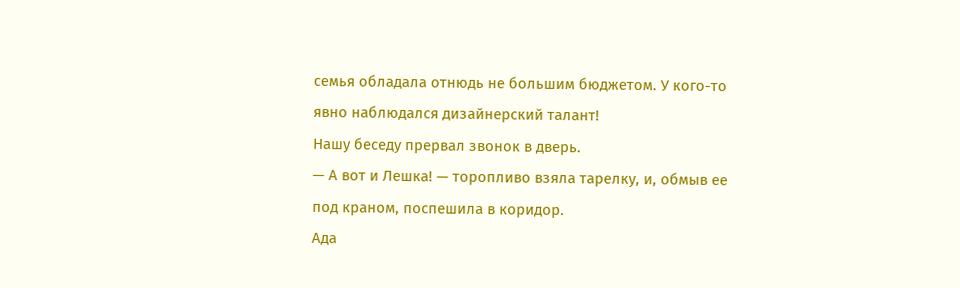семья обладала отнюдь не большим бюджетом. У кого-то явно наблюдался дизайнерский талант!
Нашу беседу прервал звонок в дверь.
— А вот и Лешка! — торопливо взяла тарелку, и, обмыв ее под краном, поспешила в коридор.
Ада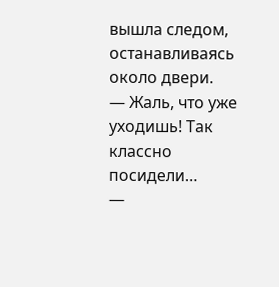вышла следом, останавливаясь около двери.
— Жаль, что уже уходишь! Так классно посидели…
—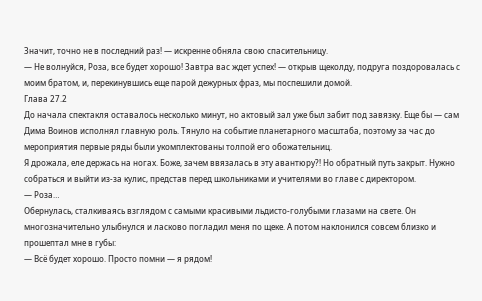Значит, точно не в последний раз! — искренне обняла свою спасительницу.
— Не волнуйся, Роза, все будет хорошо! Завтра вас ждет успех! — открыв щеколду, подруга поздоровалась с моим братом, и, перекинувшись еще парой дежурных фраз, мы поспешили домой.
Глава 27.2
До начала спектакля оставалось несколько минут, но актовый зал уже был забит под завязку. Еще бы — сам Дима Воинов исполнял главную роль. Тянуло на событие планетарного масштаба, поэтому за час до мероприятия первые ряды были укомплектованы толпой его обожательниц.
Я дрожала, еле держась на ногах. Боже, зачем ввязалась в эту авантюру?! Но обратный путь закрыт. Нужно собраться и выйти из-за кулис, представ перед школьниками и учителями во главе с директором.
— Роза…
Обернулась, сталкиваясь взглядом с самыми красивыми льдисто-голубыми глазами на свете. Он многозначительно улыбнулся и ласково погладил меня по щеке. А потом наклонился совсем близко и прошептал мне в губы:
— Всё будет хорошо. Просто помни — я рядом!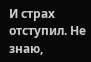И страх отступил. Не знаю,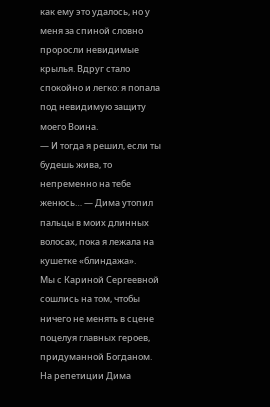как ему это удалось, но у меня за спиной словно проросли невидимые крылья. Вдруг стало спокойно и легко: я попала под невидимую защиту моего Воина.
— И тогда я решил, если ты будешь жива, то непременно на тебе женюсь… — Дима утопил пальцы в моих длинных волосах, пока я лежала на кушетке «блиндажа».
Мы с Кариной Сергеевной сошлись на том, чтобы ничего не менять в сцене поцелуя главных героев, придуманной Богданом. На репетиции Дима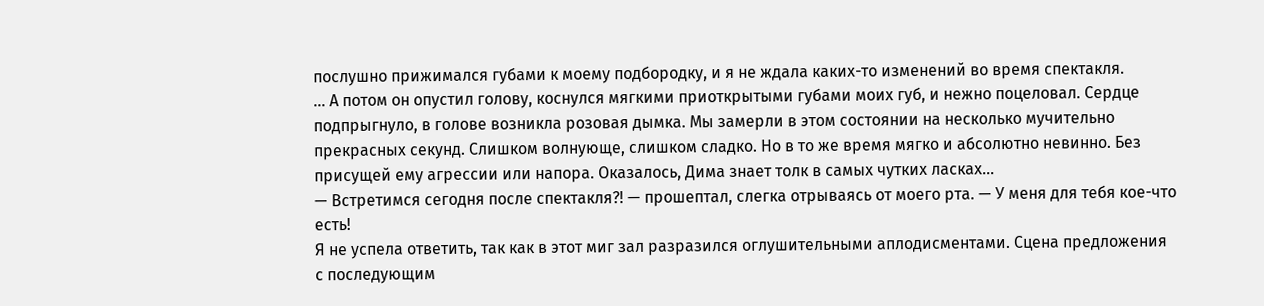послушно прижимался губами к моему подбородку, и я не ждала каких-то изменений во время спектакля.
… А потом он опустил голову, коснулся мягкими приоткрытыми губами моих губ, и нежно поцеловал. Сердце подпрыгнуло, в голове возникла розовая дымка. Мы замерли в этом состоянии на несколько мучительно прекрасных секунд. Слишком волнующе, слишком сладко. Но в то же время мягко и абсолютно невинно. Без присущей ему агрессии или напора. Оказалось, Дима знает толк в самых чутких ласках…
— Встретимся сегодня после спектакля?! — прошептал, слегка отрываясь от моего рта. — У меня для тебя кое-что есть!
Я не успела ответить, так как в этот миг зал разразился оглушительными аплодисментами. Сцена предложения с последующим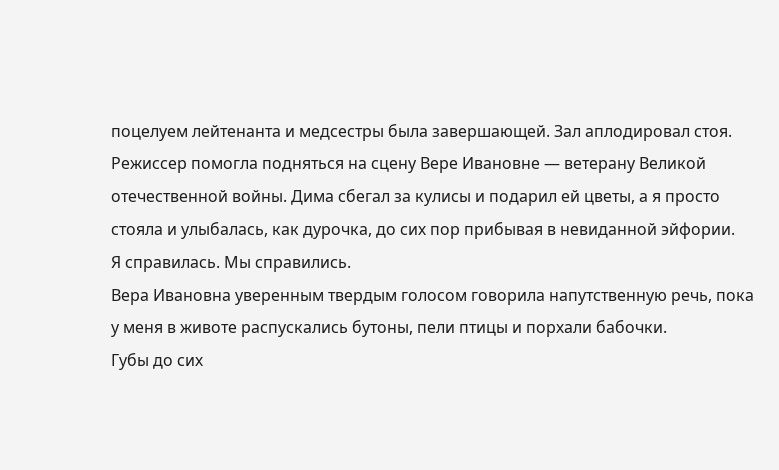поцелуем лейтенанта и медсестры была завершающей. Зал аплодировал стоя.
Режиссер помогла подняться на сцену Вере Ивановне — ветерану Великой отечественной войны. Дима сбегал за кулисы и подарил ей цветы, а я просто стояла и улыбалась, как дурочка, до сих пор прибывая в невиданной эйфории.
Я справилась. Мы справились.
Вера Ивановна уверенным твердым голосом говорила напутственную речь, пока у меня в животе распускались бутоны, пели птицы и порхали бабочки.
Губы до сих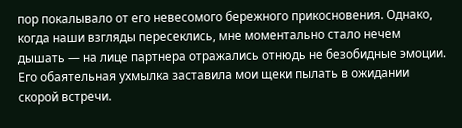пор покалывало от его невесомого бережного прикосновения. Однако, когда наши взгляды пересеклись, мне моментально стало нечем дышать — на лице партнера отражались отнюдь не безобидные эмоции. Его обаятельная ухмылка заставила мои щеки пылать в ожидании скорой встречи.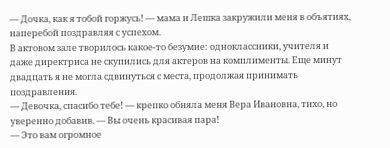— Дочка, как я тобой горжусь! — мама и Лешка закружили меня в объятиях, наперебой поздравляя с успехом.
В актовом зале творилось какое-то безумие: одноклассники, учителя и даже директриса не скупились для актеров на комплименты. Еще минут двадцать я не могла сдвинуться с места, продолжая принимать поздравления.
— Девочка, спасибо тебе! — крепко обняла меня Вера Ивановна, тихо, но уверенно добавив. — Вы очень красивая пара!
— Это вам огромное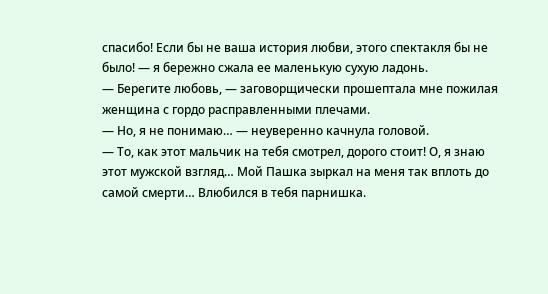спасибо! Если бы не ваша история любви, этого спектакля бы не было! — я бережно сжала ее маленькую сухую ладонь.
— Берегите любовь, — заговорщически прошептала мне пожилая женщина с гордо расправленными плечами.
— Но, я не понимаю… — неуверенно качнула головой.
— То, как этот мальчик на тебя смотрел, дорого стоит! О, я знаю этот мужской взгляд… Мой Пашка зыркал на меня так вплоть до самой смерти… Влюбился в тебя парнишка.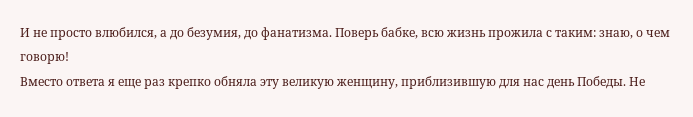И не просто влюбился, а до безумия, до фанатизма. Поверь бабке, всю жизнь прожила с таким: знаю, о чем говорю!
Вместо ответа я еще раз крепко обняла эту великую женщину, приблизившую для нас день Победы. Не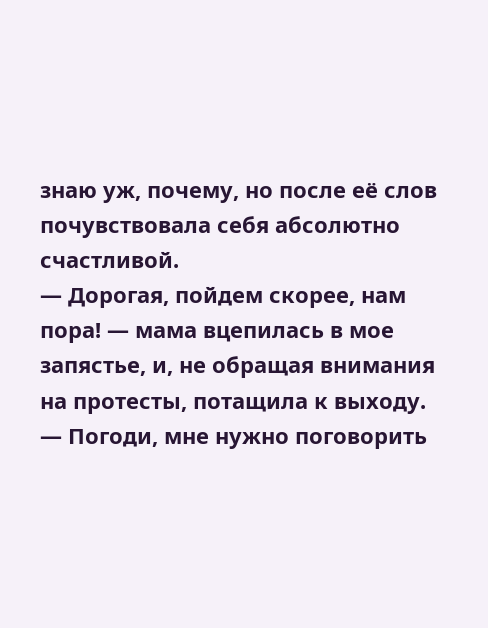знаю уж, почему, но после её слов почувствовала себя абсолютно счастливой.
— Дорогая, пойдем скорее, нам пора! — мама вцепилась в мое запястье, и, не обращая внимания на протесты, потащила к выходу.
— Погоди, мне нужно поговорить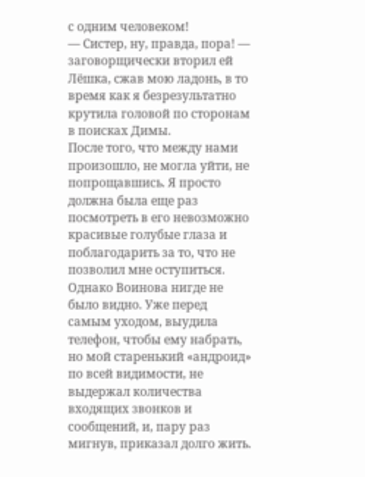с одним человеком!
— Систер, ну, правда, пора! — заговорщически вторил ей Лёшка, сжав мою ладонь, в то время как я безрезультатно крутила головой по сторонам в поисках Димы.
После того, что между нами произошло, не могла уйти, не попрощавшись. Я просто должна была еще раз посмотреть в его невозможно красивые голубые глаза и поблагодарить за то, что не позволил мне оступиться.
Однако Воинова нигде не было видно. Уже перед самым уходом, выудила телефон, чтобы ему набрать, но мой старенький «андроид» по всей видимости, не выдержал количества входящих звонков и сообщений, и, пару раз мигнув, приказал долго жить.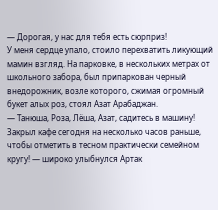— Дорогая, у нас для тебя есть сюрприз!
У меня сердце упало, стоило перехватить ликующий мамин взгляд. На парковке, в нескольких метрах от школьного забора, был припаркован черный внедорожник, возле которого, сжимая огромный букет алых роз, стоял Азат Арабаджан.
— Танюша, Роза, Лёша, Азат, садитесь в машину! Закрыл кафе сегодня на несколько часов раньше, чтобы отметить в тесном практически семейном кругу! — широко улыбнулся Артак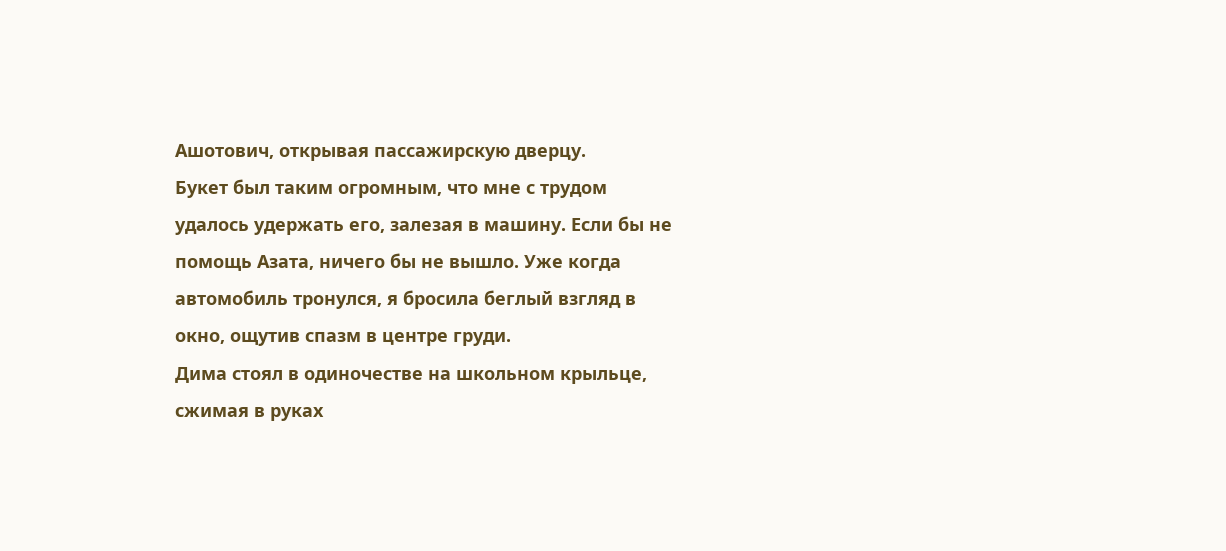Ашотович, открывая пассажирскую дверцу.
Букет был таким огромным, что мне с трудом удалось удержать его, залезая в машину. Если бы не помощь Азата, ничего бы не вышло. Уже когда автомобиль тронулся, я бросила беглый взгляд в окно, ощутив спазм в центре груди.
Дима стоял в одиночестве на школьном крыльце, сжимая в руках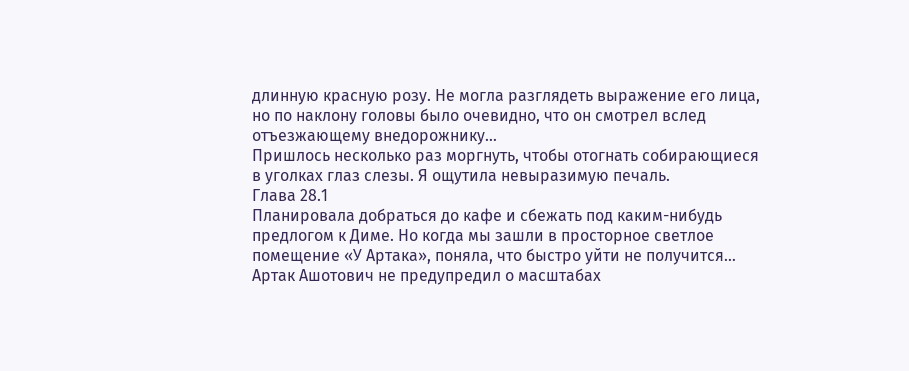длинную красную розу. Не могла разглядеть выражение его лица, но по наклону головы было очевидно, что он смотрел вслед отъезжающему внедорожнику…
Пришлось несколько раз моргнуть, чтобы отогнать собирающиеся в уголках глаз слезы. Я ощутила невыразимую печаль.
Глава 28.1
Планировала добраться до кафе и сбежать под каким-нибудь предлогом к Диме. Но когда мы зашли в просторное светлое помещение «У Артака», поняла, что быстро уйти не получится…
Артак Ашотович не предупредил о масштабах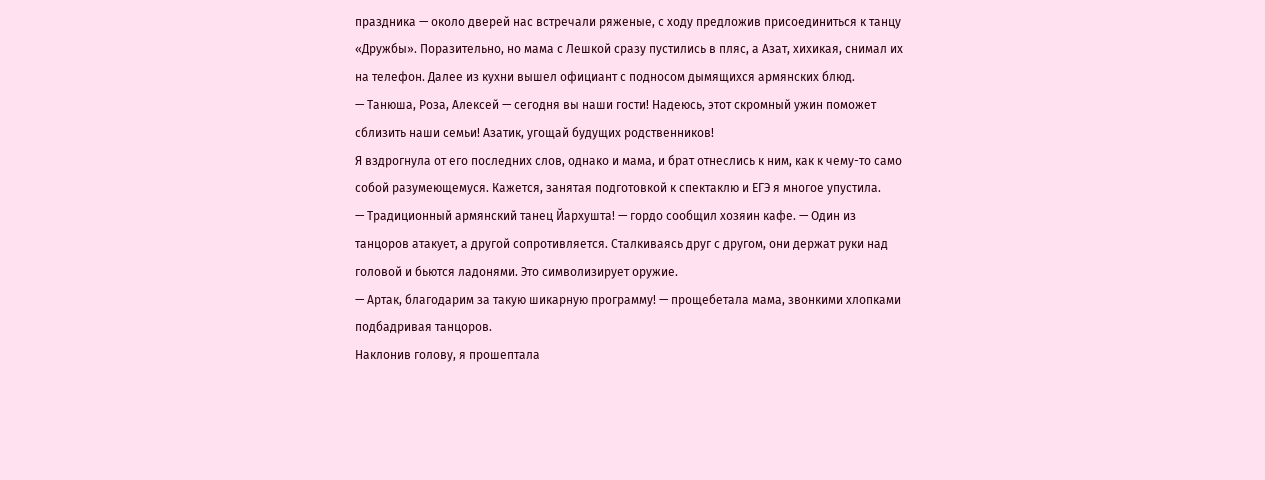праздника — около дверей нас встречали ряженые, с ходу предложив присоединиться к танцу «Дружбы». Поразительно, но мама с Лешкой сразу пустились в пляс, а Азат, хихикая, снимал их на телефон. Далее из кухни вышел официант с подносом дымящихся армянских блюд.
— Танюша, Роза, Алексей — сегодня вы наши гости! Надеюсь, этот скромный ужин поможет сблизить наши семьи! Азатик, угощай будущих родственников!
Я вздрогнула от его последних слов, однако и мама, и брат отнеслись к ним, как к чему-то само собой разумеющемуся. Кажется, занятая подготовкой к спектаклю и ЕГЭ я многое упустила.
— Традиционный армянский танец Йархушта! — гордо сообщил хозяин кафе. — Один из танцоров атакует, а другой сопротивляется. Сталкиваясь друг с другом, они держат руки над головой и бьются ладонями. Это символизирует оружие.
— Артак, благодарим за такую шикарную программу! — прощебетала мама, звонкими хлопками подбадривая танцоров.
Наклонив голову, я прошептала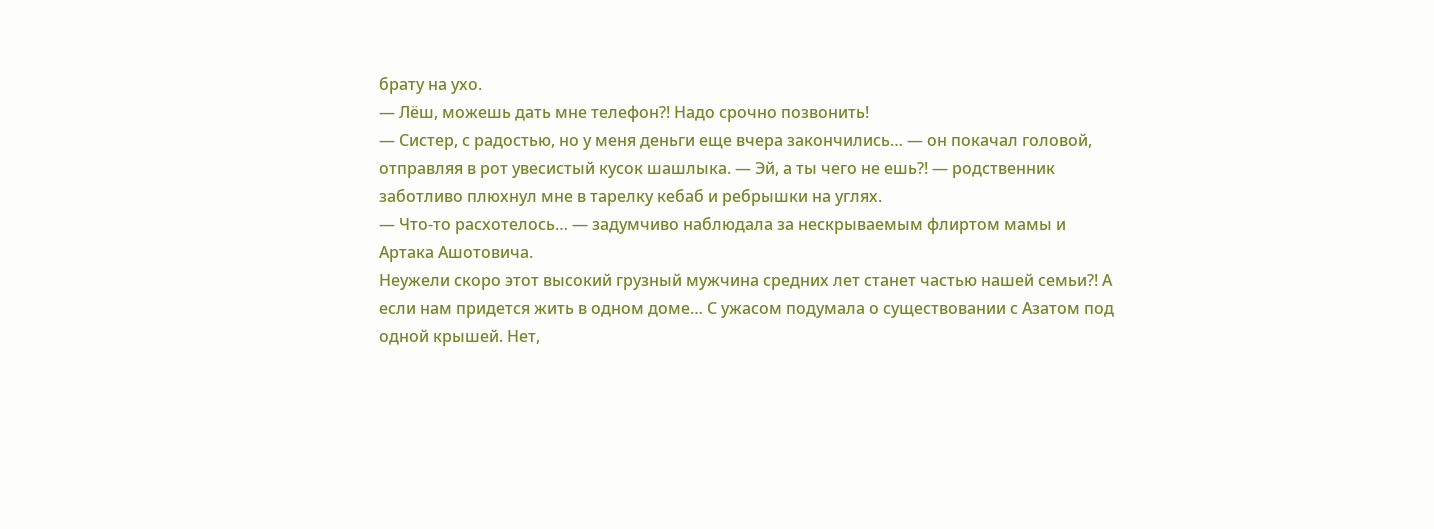брату на ухо.
— Лёш, можешь дать мне телефон?! Надо срочно позвонить!
— Систер, с радостью, но у меня деньги еще вчера закончились… — он покачал головой, отправляя в рот увесистый кусок шашлыка. — Эй, а ты чего не ешь?! — родственник заботливо плюхнул мне в тарелку кебаб и ребрышки на углях.
— Что-то расхотелось… — задумчиво наблюдала за нескрываемым флиртом мамы и Артака Ашотовича.
Неужели скоро этот высокий грузный мужчина средних лет станет частью нашей семьи?! А если нам придется жить в одном доме… С ужасом подумала о существовании с Азатом под одной крышей. Нет,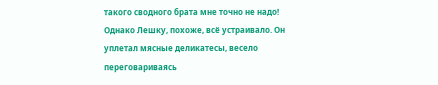такого сводного брата мне точно не надо!
Однако Лешку, похоже, всё устраивало. Он уплетал мясные деликатесы, весело переговариваясь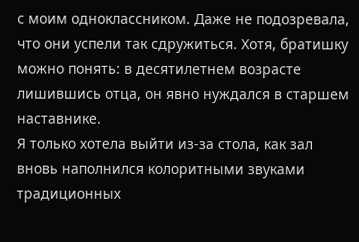с моим одноклассником. Даже не подозревала, что они успели так сдружиться. Хотя, братишку можно понять: в десятилетнем возрасте лишившись отца, он явно нуждался в старшем наставнике.
Я только хотела выйти из-за стола, как зал вновь наполнился колоритными звуками традиционных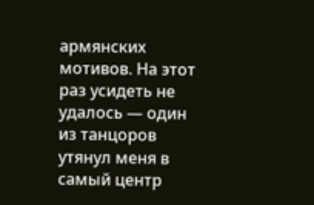армянских мотивов. На этот раз усидеть не удалось — один из танцоров утянул меня в самый центр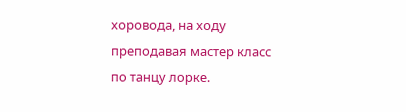хоровода, на ходу преподавая мастер класс по танцу лорке.